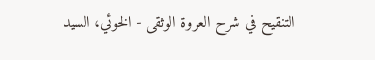التنقيح في شرح العروة الوثقى - الخوئي، السيد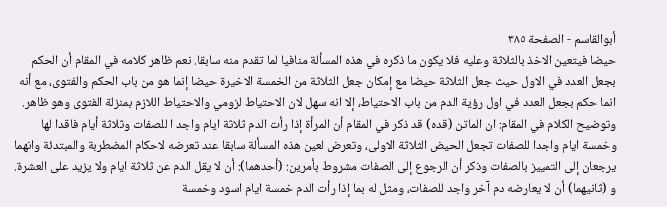أبوالقاسم - الصفحة ٣٨٥
حيضا فيتعين الاخذ بالثلاثة وعليه فلا يكون ما ذكره في هذه المسألة منافيا لما تقدم منه سابقا. نعم ظاهر كلامه في المقام أن الحكم بجعل العدد في الاول حيث جعل الثلاثة حيضا مع إمكان جعل الثلاثة من الخمسة الاخيرة حيضا إنما هو من باب الحكم والفتوى، مع أنه انما حكم بجعل العدد في اول رؤية الدم من باب الاحتياط، إلا انه سهل لان الاحتياط لزومي والاحتياط اللازم بمنزلة الفتوى وهو ظاهر. وتوضيح الكلام في المقام: ان الماتن (قده) قد ذكر في المقام أن المرأة إذا رأت الدم ثلاثة ايام واجد ا للصفات وثلاثة أيام فاقدا لها وخمسة ايام واجدا للصفات تجعل الحيض الثلاثة الاولى، وتعرض لعين هذه المسألة سابقا عند تعرضه لاحكام المضطربة والمبتدئة وانهما يرجعان إلى التمييز بالصفات وذكر أن الرجوع إلى الصفات مشروط بأمرين: (أحدهما): أن لا يقل الدم عن ثلاثة ايام ولا يزيد على العشرة. و (ثانيهما) أن لا يعارضه دم آخر واجد للصفات، ومثل له بما إذا رأت الدم خمسة ايام اسود وخمسة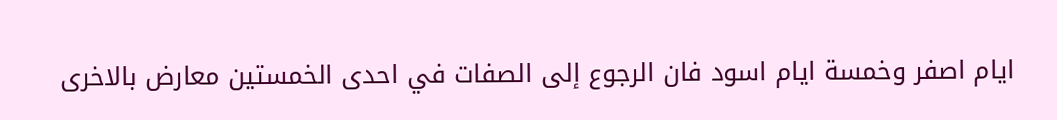ايام اصفر وخمسة ايام اسود فان الرجوع إلى الصفات في احدى الخمستين معارض بالاخرى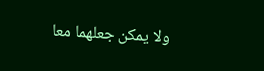ولا يمكن جعلهما معا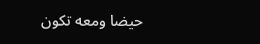حيضا ومعه تكون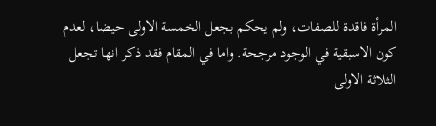المرأة فاقدة للصفات، ولم يحكم بجعل الخمسة الاولى حيضا، لعدم كون الاسبقية في الوجود مرجحة. واما في المقام فقد ذكر انها تجعل الثلاثة الاولى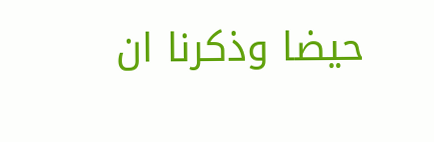حيضا وذكرنا ان